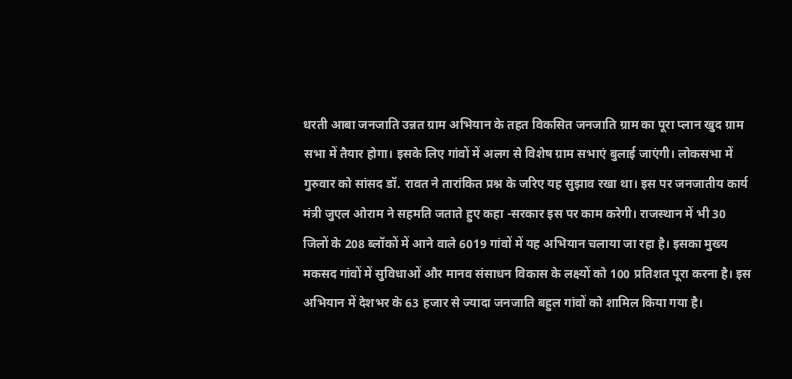धरती आबा जनजाति उन्नत ग्राम अभियान के तहत विकसित जनजाति ग्राम का पूरा प्लान खुद ग्राम सभा में तैयार होगा। इसके लिए गांवों में अलग से विशेष ग्राम सभाएं बुलाई जाएंगी। लोकसभा में गुरुवार को सांसद डॉ. रावत ने तारांकित प्रश्न के जरिए यह सुझाव रखा था। इस पर जनजातीय कार्य मंत्री जुएल ओराम ने सहमति जताते हुए कहा -सरकार इस पर काम करेगी। राजस्थान में भी 30 जिलों के 208 ब्लॉकों में आने वाले 6019 गांवों में यह अभियान चलाया जा रहा है। इसका मुख्य मकसद गांवों में सुविधाओं और मानव संसाधन विकास के लक्ष्यों को 100 प्रतिशत पूरा करना है। इस अभियान में देशभर के 63 हजार से ज्यादा जनजाति बहुल गांवों को शामिल किया गया है।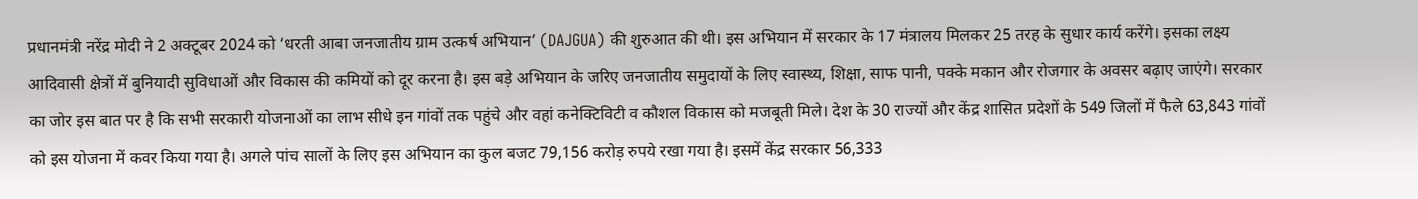प्रधानमंत्री नरेंद्र मोदी ने 2 अक्टूबर 2024 को ‘धरती आबा जनजातीय ग्राम उत्कर्ष अभियान’ (DAJGUA) की शुरुआत की थी। इस अभियान में सरकार के 17 मंत्रालय मिलकर 25 तरह के सुधार कार्य करेंगे। इसका लक्ष्य आदिवासी क्षेत्रों में बुनियादी सुविधाओं और विकास की कमियों को दूर करना है। इस बड़े अभियान के जरिए जनजातीय समुदायों के लिए स्वास्थ्य, शिक्षा, साफ पानी, पक्के मकान और रोजगार के अवसर बढ़ाए जाएंगे। सरकार का जोर इस बात पर है कि सभी सरकारी योजनाओं का लाभ सीधे इन गांवों तक पहुंचे और वहां कनेक्टिविटी व कौशल विकास को मजबूती मिले। देश के 30 राज्यों और केंद्र शासित प्रदेशों के 549 जिलों में फैले 63,843 गांवों को इस योजना में कवर किया गया है। अगले पांच सालों के लिए इस अभियान का कुल बजट 79,156 करोड़ रुपये रखा गया है। इसमें केंद्र सरकार 56,333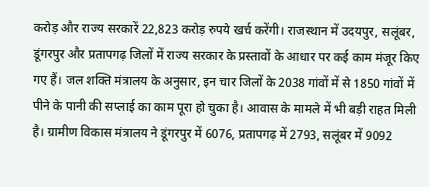करोड़ और राज्य सरकारें 22,823 करोड़ रुपये खर्च करेंगी। राजस्थान में उदयपुर, सलूंबर, डूंगरपुर और प्रतापगढ़ जिलों में राज्य सरकार के प्रस्तावों के आधार पर कई काम मंजूर किए गए हैं। जल शक्ति मंत्रालय के अनुसार, इन चार जिलों के 2038 गांवों में से 1850 गांवों में पीने के पानी की सप्लाई का काम पूरा हो चुका है। आवास के मामले में भी बड़ी राहत मिली है। ग्रामीण विकास मंत्रालय ने डूंगरपुर में 6076, प्रतापगढ़ में 2793, सलूंबर में 9092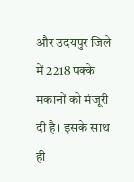और उदयपुर जिले में 2218 पक्के मकानों को मंजूरी दी है। इसके साथ ही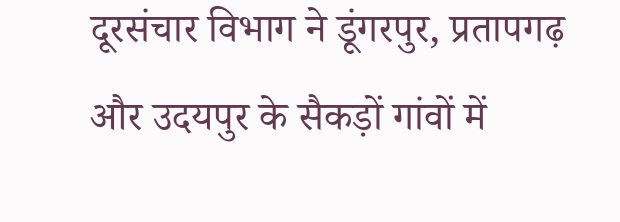दूरसंचार विभाग ने डूंगरपुर, प्रतापगढ़ और उदयपुर के सैकड़ों गांवों में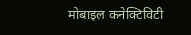मोबाइल कनेक्टिविटी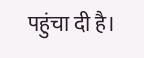पहुंचा दी है।